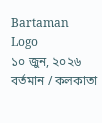Bartaman Logo
১০ জুন, ২০২৬
বর্তমান / কলকাতা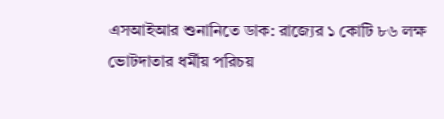এসআইআর শুনানিতে ডাক: রাজ্যের ১ কোটি ৮৬ লক্ষ ভোটদাতার ধর্মীয় পরিচয়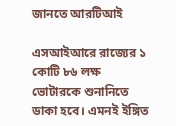জানতে আরটিআই

এসআইআরে রাজ্যের ১ কোটি ৮৬ লক্ষ ভোটারকে শুনানিতে ডাকা হবে। এমনই ইঙ্গিত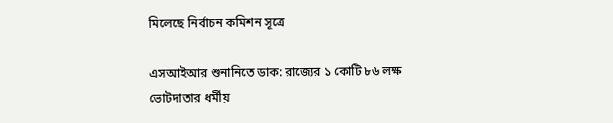মিলেছে নির্বাচন কমিশন সূত্রে

এসআইআর শুনানিতে ডাক: রাজ্যের ১ কোটি ৮৬ লক্ষ ভোটদাতার ধর্মীয়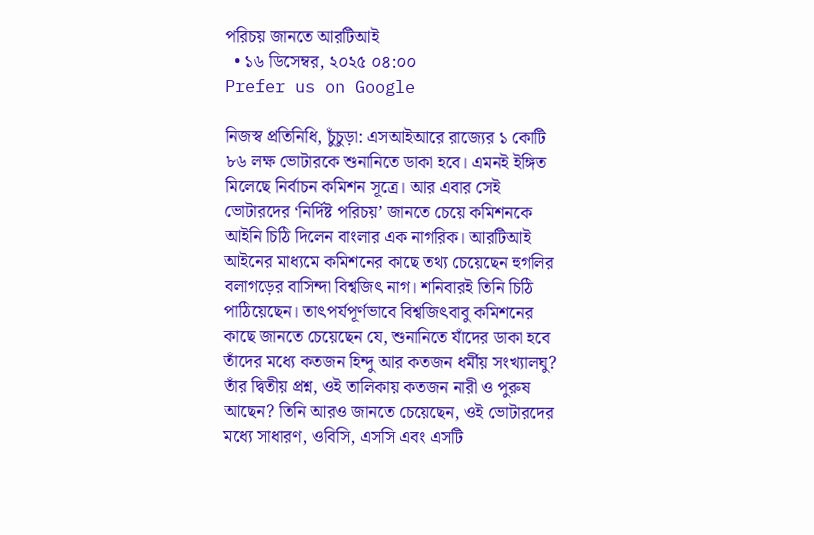পরিচয় জানতে আরটিআই
  • ১৬ ডিসেম্বর, ২০২৫ ০৪:০০
Prefer us on Google

নিজস্ব প্রতিনিধি, চুঁচুড়া: এসআইআরে রাজ্যের ১ কোটি ৮৬ লক্ষ ভোটারকে শুনানিতে ডাকা হবে। এমনই ইঙ্গিত মিলেছে নির্বাচন কমিশন সূত্রে। আর এবার সেই ভোটারদের ‘নির্দিষ্ট পরিচয়’ জানতে চেয়ে কমিশনকে আইনি চিঠি দিলেন বাংলার এক নাগরিক। আরটিআই আইনের মাধ্যমে কমিশনের কাছে তথ্য চেয়েছেন হুগলির বলাগড়ের বাসিন্দা বিশ্বজিৎ নাগ। শনিবারই তিনি চিঠি পাঠিয়েছেন। তাৎপর্যপূর্ণভাবে বিশ্বজিৎবাবু কমিশনের কাছে জানতে চেয়েছেন যে, শুনানিতে যাঁদের ডাকা হবে তাঁদের মধ্যে কতজন হিন্দু আর কতজন ধর্মীয় সংখ্যালঘু? তাঁর দ্বিতীয় প্রশ্ন, ওই তালিকায় কতজন নারী ও পুরুষ আছেন? তিনি আরও জানতে চেয়েছেন, ওই ভোটারদের মধ্যে সাধারণ, ওবিসি, এসসি এবং এসটি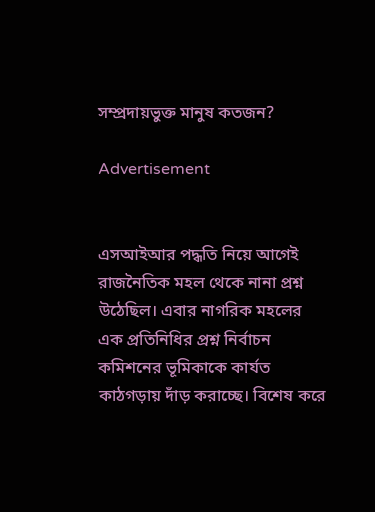সম্প্রদায়ভুক্ত মানুষ কতজন?

Advertisement


এসআইআর পদ্ধতি নিয়ে আগেই রাজনৈতিক মহল থেকে নানা প্রশ্ন উঠেছিল। এবার নাগরিক মহলের এক প্রতিনিধির প্রশ্ন নির্বাচন কমিশনের ভূমিকাকে কার্যত কাঠগড়ায় দাঁড় করাচ্ছে। বিশেষ করে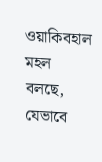ওয়াকিবহাল মহল বলছে, যেভাবে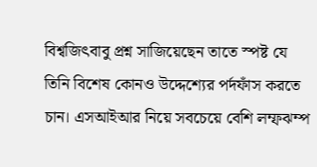বিশ্বজিৎবাবু প্রশ্ন সাজিয়েছেন তাতে স্পষ্ট যে তিনি বিশেষ কোনও উদ্দেশ্যের পর্দফাঁস করতে চান। এসআইআর নিয়ে সবচেয়ে বেশি লম্ফঝম্প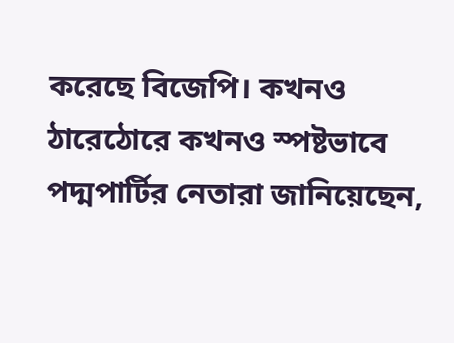করেছে বিজেপি। কখনও ঠারেঠোরে কখনও স্পষ্টভাবে পদ্মপার্টির নেতারা জানিয়েছেন,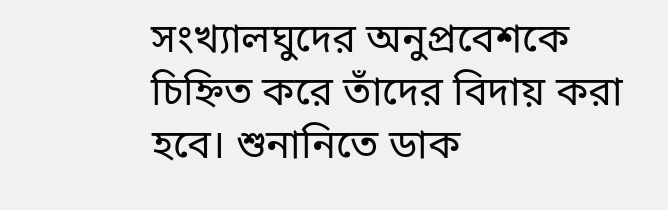সংখ্যালঘুদের অনুপ্রবেশকে চিহ্নিত করে তাঁদের বিদায় করা হবে। শুনানিতে ডাক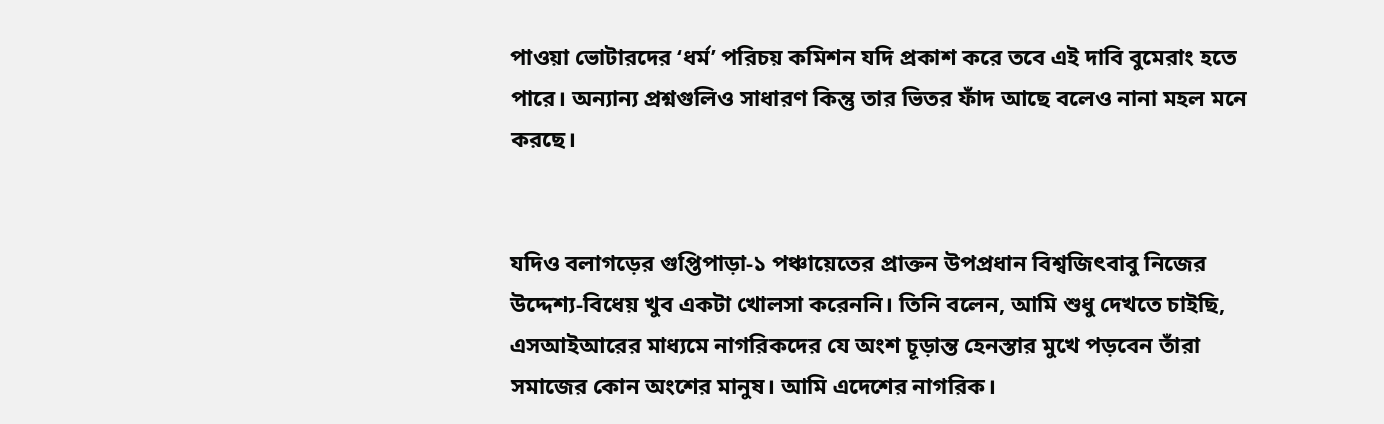পাওয়া ভোটারদের ‘ধর্ম’ পরিচয় কমিশন যদি প্রকাশ করে তবে এই দাবি বুমেরাং হতে পারে। অন্যান্য প্রশ্নগুলিও সাধারণ কিন্তু তার ভিতর ফাঁদ আছে বলেও নানা মহল মনে করছে।


যদিও বলাগড়ের গুপ্তিপাড়া-১ পঞ্চায়েতের প্রাক্তন উপপ্রধান বিশ্বজিৎবাবু নিজের উদ্দেশ্য-বিধেয় খুব একটা খোলসা করেননি। তিনি বলেন, আমি শুধু দেখতে চাইছি, এসআইআরের মাধ্যমে নাগরিকদের যে অংশ চূড়ান্ত হেনস্তার মুখে পড়বেন তাঁরা সমাজের কোন অংশের মানুষ। আমি এদেশের নাগরিক।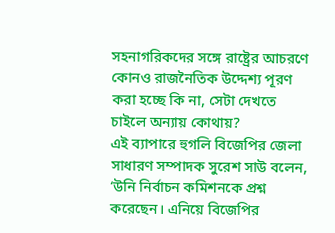সহনাগরিকদের সঙ্গে রাষ্ট্রের আচরণে কোনও রাজনৈতিক উদ্দেশ্য পূরণ করা হচ্ছে কি না, সেটা দেখতে চাইলে অন্যায় কোথায়?
এই ব্যাপারে হুগলি বিজেপির জেলা সাধারণ সম্পাদক সুরেশ সাউ বলেন, ‘উনি নির্বাচন কমিশনকে প্রশ্ন করেছেন। এনিয়ে বিজেপির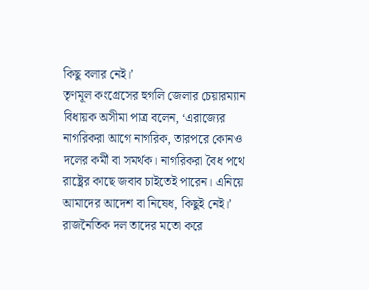কিছু বলার নেই।’
তৃণমূল কংগ্রেসের হুগলি জেলার চেয়ারম্যান বিধায়ক অসীমা পাত্র বলেন, ‘এরাজ্যের নাগরিকরা আগে নাগরিক, তারপরে কোনও দলের কর্মী বা সমর্থক। নাগরিকরা বৈধ পথে রাষ্ট্রের কাছে জবাব চাইতেই পারেন। এনিয়ে আমাদের আদেশ বা নিষেধ, কিছুই নেই।’
রাজনৈতিক দল তাদের মতো করে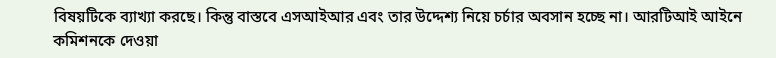বিষয়টিকে ব্যাখ্যা করছে। কিন্তু বাস্তবে এসআইআর এবং তার উদ্দেশ্য নিয়ে চর্চার অবসান হচ্ছে না। আরটিআই আইনে কমিশনকে দেওয়া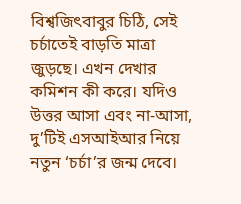বিশ্বজিৎবাবুর চিঠি, সেই চর্চাতেই বাড়তি মাত্রা জুড়ছে। এখন দেখার কমিশন কী করে। যদিও উত্তর আসা এবং না-আসা, দু’টিই এসআইআর নিয়ে নতুন ‘চর্চা’র জন্ম দেবে।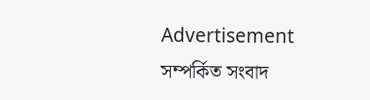Advertisement
সম্পর্কিত সংবাদ